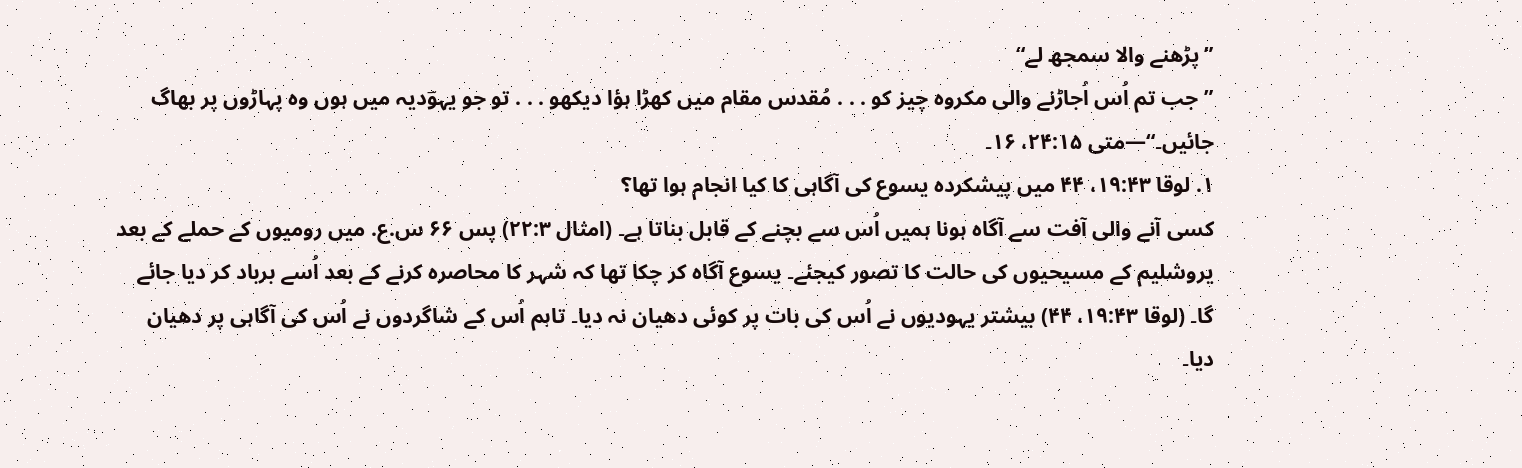”پڑھنے والا سمجھ لے“
”جب تم اُس اُجاڑنے والی مکروہ چیز کو . . . مُقدس مقام میں کھڑا ہؤا دیکھو . . . تو جو یہوؔدیہ میں ہوں وہ پہاڑوں پر بھاگ جائیں۔“—متی ۲۴:۱۵، ۱۶۔
۱. لوقا ۱۹:۴۳، ۴۴ میں پیشکردہ یسوع کی آگاہی کا کیا انجام ہوا تھا؟
کسی آنے والی آفت سے آگاہ ہونا ہمیں اُس سے بچنے کے قابل بناتا ہے۔ (امثال ۲۲:۳) پس ۶۶ س.ع. میں رومیوں کے حملے کے بعد یروشلیم کے مسیحیوں کی حالت کا تصور کیجئے۔ یسوع آگاہ کر چکا تھا کہ شہر کا محاصرہ کرنے کے بعد اُسے برباد کر دیا جائے گا۔ (لوقا ۱۹:۴۳، ۴۴) بیشتر یہودیوں نے اُس کی بات پر کوئی دھیان نہ دیا۔ تاہم اُس کے شاگردوں نے اُس کی آگاہی پر دھیان دیا۔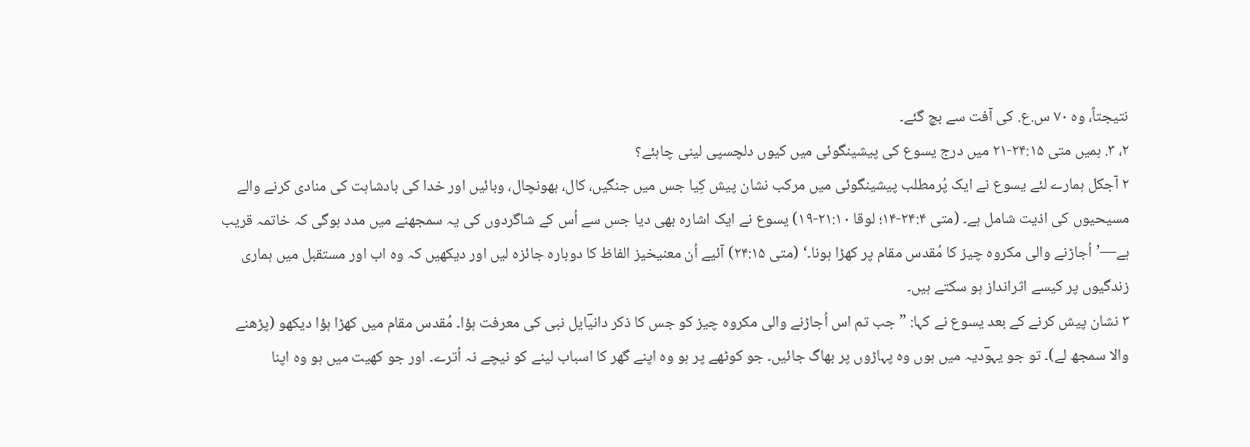نتیجتاً، وہ ۷۰ س.ع. کی آفت سے بچ گئے۔
۲، ۳. ہمیں متی ۲۴:۱۵-۲۱ میں درج یسوع کی پیشینگوئی میں کیوں دلچسپی لینی چاہئے؟
۲ آجکل ہمارے لئے یسوع نے ایک پُرمطلب پیشینگوئی میں مرکب نشان پیش کِیا جس میں جنگیں، کال، بھونچال، وبائیں اور خدا کی بادشاہت کی منادی کرنے والے مسیحیوں کی اذیت شامل ہے۔ (متی ۲۴:۴-۱۴؛ لوقا ۲۱:۱۰-۱۹) یسوع نے ایک اشارہ بھی دیا جس سے اُس کے شاگردوں کی یہ سمجھنے میں مدد ہوگی کہ خاتمہ قریب ہے—’اُجاڑنے والی مکروہ چیز کا مُقدس مقام پر کھڑا ہونا۔‘ (متی ۲۴:۱۵) آئیے اُن معنیخیز الفاظ کا دوبارہ جائزہ لیں اور دیکھیں کہ وہ اب اور مستقبل میں ہماری زندگیوں پر کیسے اثرانداز ہو سکتے ہیں۔
۳ نشان پیش کرنے کے بعد یسوع نے کہا: ”جب تم اس اُجاڑنے والی مکروہ چیز کو جس کا ذکر دانیؔایل نبی کی معرفت ہؤا۔ مُقدس مقام میں کھڑا ہؤا دیکھو (پڑھنے والا سمجھ لے)۔ تو جو یہوؔدیہ میں ہوں وہ پہاڑوں پر بھاگ جائیں۔ جو کوٹھے پر ہو وہ اپنے گھر کا اسباب لینے کو نیچے نہ اُترے۔ اور جو کھیت میں ہو وہ اپنا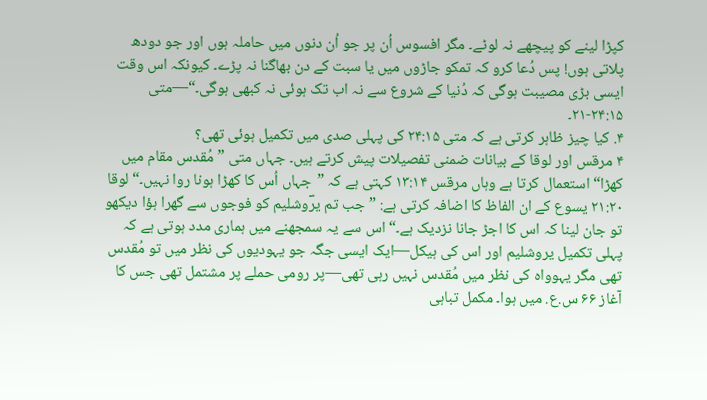کپڑا لینے کو پیچھے نہ لوٹے۔ مگر افسوس اُن پر جو اُن دنوں میں حاملہ ہوں اور جو دودھ پلاتی ہوں! پس دُعا کرو کہ تمکو جاڑوں میں یا سبت کے دن بھاگنا نہ پڑے۔ کیونکہ اس وقت ایسی بڑی مصیبت ہوگی کہ دُنیا کے شروع سے نہ اب تک ہوئی نہ کبھی ہوگی۔“—متی ۲۴:۱۵-۲۱۔
۴. کیا چیز ظاہر کرتی ہے کہ متی ۲۴:۱۵ کی پہلی صدی میں تکمیل ہوئی تھی؟
۴ مرقس اور لوقا کے بیانات ضمنی تفصیلات پیش کرتے ہیں۔ جہاں متی ”مُقدس مقام میں کھڑا“ استعمال کرتا ہے وہاں مرقس ۱۳:۱۴ کہتی ہے کہ ”جہاں اُس کا کھڑا ہونا روا نہیں۔“ لوقا ۲۱:۲۰ یسوع کے ان الفاظ کا اضافہ کرتی ہے: ”جب تم یرؔوشلیم کو فوجوں سے گھرا ہؤا دیکھو تو جان لینا کہ اس کا اجڑ جانا نزدیک ہے۔“ اس سے یہ سمجھنے میں ہماری مدد ہوتی ہے کہ پہلی تکمیل یروشلیم اور اس کی ہیکل—ایک ایسی جگہ جو یہودیوں کی نظر میں تو مُقدس تھی مگر یہوواہ کی نظر میں مُقدس نہیں رہی تھی—پر رومی حملے پر مشتمل تھی جس کا آغاز ۶۶ س.ع. میں ہوا۔ مکمل تباہی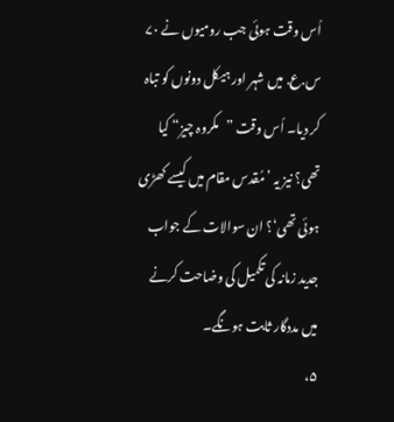اُس وقت ہوئی جب رومیوں نے ۷۰ س.ع. میں شہر اور ہیکل دونوں کو تباہ کر دیا۔ اُس وقت ”مکروہ چیز“ کیا تھی؟ نیز یہ ’مُقدس مقام میں کیسے کھڑی ہوئی تھی‘؟ ان سوالات کے جواب جدید زمانہ کی تکمیل کی وضاحت کرنے میں مددگار ثابت ہونگے۔
۵،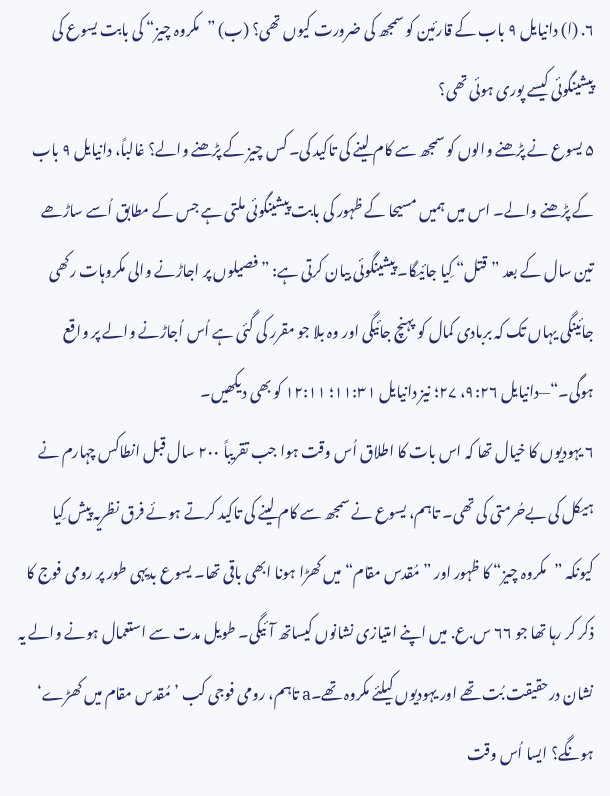۶. (ا) دانیایل ۹ باب کے قارئین کو سمجھ کی ضرورت کیوں تھی؟ (ب) ”مکروہ چیز“ کی بابت یسوع کی پیشینگوئی کیسے پوری ہوئی تھی؟
۵ یسوع نے پڑھنے والوں کو سمجھ سے کام لینے کی تاکید کی۔ کس چیز کے پڑھنے والے؟ غالباً، دانیایل ۹ باب کے پڑھنے والے۔ اس میں ہمیں مسیحا کے ظہور کی بابت پیشینگوئی ملتی ہے جس کے مطابق اُسے ساڑھے تین سال کے بعد ”قتل“ کِیا جائیگا۔ پیشینگوئی بیان کرتی ہے: ”فصیلوں پر اجاڑنے والی مکروہات رکھی جائینگی یہاں تک کہ بربادی کمال کو پہنچ جائیگی اور وہ بلا جو مقرر کی گئی ہے اُس اُجاڑنے والے پر واقع ہوگی۔“—دانیایل ۹:۲۶، ۲۷؛ نیز دانیایل ۱۱:۳۱؛ ۱۲:۱۱ کو بھی دیکھیں۔
۶ یہودیوں کا خیال تھا کہ اس بات کا اطلاق اُس وقت ہوا جب تقریباً ۲۰۰ سال قبل انطاکس چہارم نے ہیکل کی بےحُرمتی کی تھی۔ تاہم، یسوع نے سمجھ سے کام لینے کی تاکید کرتے ہوئے فرق نظریہ پیش کِیا کیونکہ ”مکروہ چیز“ کا ظہور اور ”مُقدس مقام“ میں کھڑا ہونا ابھی باقی تھا۔ یسوع بدیہی طور پر رومی فوج کا ذکر کر رہا تھا جو ۶۶ س.ع. میں اپنے امتیازی نشانوں کیساتھ آئیگی۔ طویل مدت سے استعمال ہونے والے یہ نشان درحقیقت بُت تھے اور یہودیوں کیلئے مکروہ تھے۔a تاہم، رومی فوجی کب ’مُقدس مقام میں کھڑے‘ ہونگے؟ ایسا اُس وقت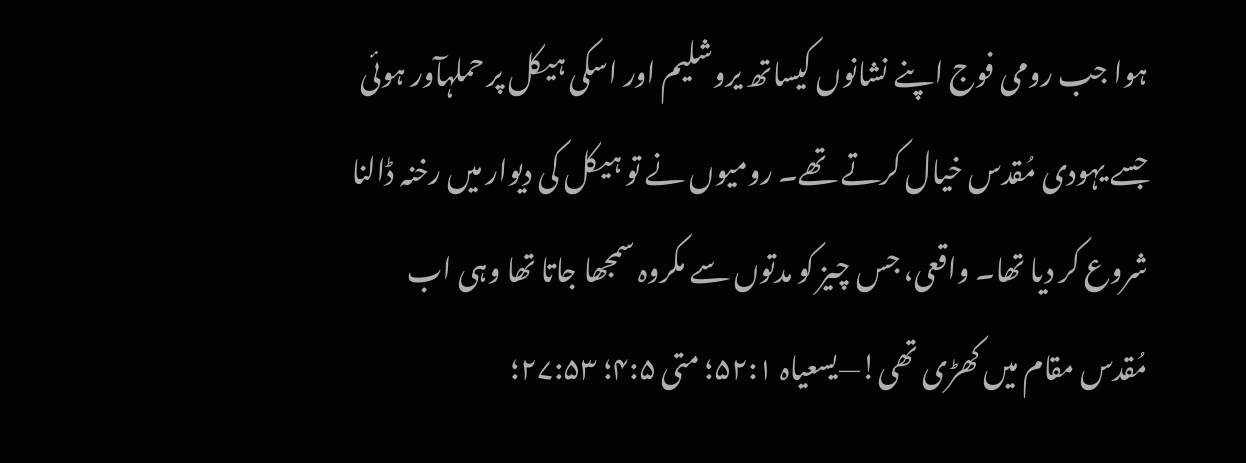ہوا جب رومی فوج اپنے نشانوں کیساتھ یروشلیم اور اسکی ہیکل پر حملہآور ہوئی جسے یہودی مُقدس خیال کرتے تھے۔ رومیوں نے تو ہیکل کی دیوار میں رخنہ ڈالنا شروع کر دیا تھا۔ واقعی، جس چیز کو مدتوں سے مکروہ سمجھا جاتا تھا وہی اب مُقدس مقام میں کھڑی تھی!—یسعیاہ ۵۲:۱؛ متی ۴:۵؛ ۲۷:۵۳؛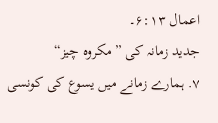اعمال ۶:۱۳۔
جدید زمانہ کی ”مکروہ چیز“
۷. ہمارے زمانے میں یسوع کی کونسی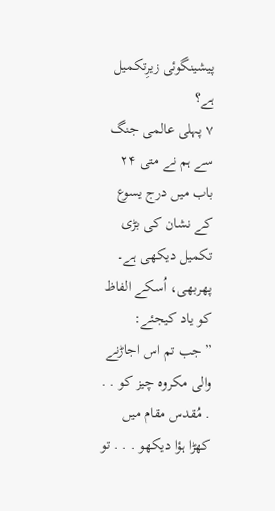پیشینگوئی زیرِتکمیل ہے؟
۷ پہلی عالمی جنگ سے ہم نے متی ۲۴ باب میں درج یسوع کے نشان کی بڑی تکمیل دیکھی ہے۔ پھربھی، اُسکے الفاظ کو یاد کیجئے: ”جب تم اس اجاڑنے والی مکروہ چیز کو . . . مُقدس مقام میں کھڑا ہؤا دیکھو . . . تو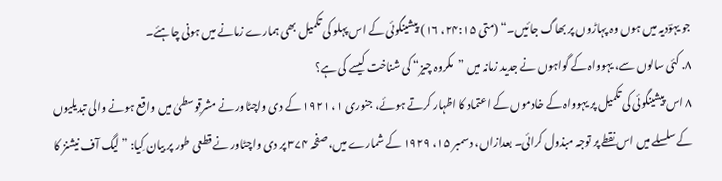جو یہوؔدیہ میں ہوں وہ پہاڑوں پر بھاگ جائیں۔“ (متی ۲۴:۱۵، ۱۶) پیشینگوئی کے اس پہلو کی تکمیل بھی ہمارے زمانے میں ہونی چاہئے۔
۸. کئی سالوں سے، یہوواہ کے گواہوں نے جدید زمانہ میں ”مکروہ چیز“ کی شناخت کیسے کی ہے؟
۸ اس پیشینگوئی کی تکمیل پر یہوواہ کے خادموں کے اعتماد کا اظہار کرتے ہوئے، جنوری ۱، ۱۹۲۱ کے دی واچٹاور نے مشرقِوسطیٰ میں واقع ہونے والی تبدیلیوں کے سلسلے میں اس نقطے پر توجہ مبذول کرائی۔ بعدازاں، دسمبر ۱۵، ۱۹۲۹ کے شمارے میں، صفحہ ۳۷۴ پر دی واچٹاور نے قطعی طور پر بیان کِیا: ”لیگ آف نیشنز کا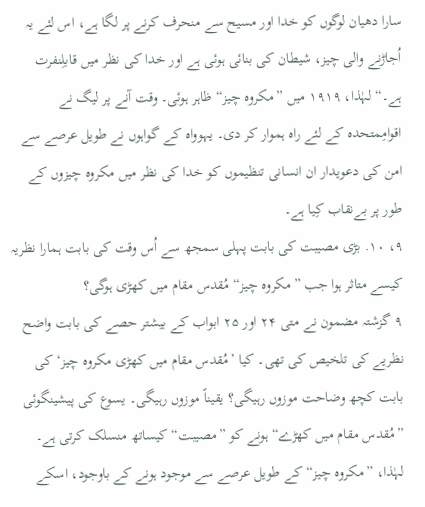سارا دھیان لوگوں کو خدا اور مسیح سے منحرف کرنے پر لگا ہے، اس لئے یہ اُجاڑنے والی چیز، شیطان کی بنائی ہوئی ہے اور خدا کی نظر میں قابلِنفرت ہے۔“ لہٰذا، ۱۹۱۹ میں ”مکروہ چیز“ ظاہر ہوئی۔ وقت آنے پر لیگ نے اقوامِمتحدہ کے لئے راہ ہموار کر دی۔ یہوواہ کے گواہوں نے طویل عرصے سے امن کی دعویدار ان انسانی تنظیموں کو خدا کی نظر میں مکروہ چیزوں کے طور پر بےنقاب کِیا ہے۔
۹، ۱۰. بڑی مصیبت کی بابت پہلی سمجھ سے اُس وقت کی بابت ہمارا نظریہ کیسے متاثر ہوا جب ”مکروہ چیز“ مُقدس مقام میں کھڑی ہوگی؟
۹ گزشتہ مضمون نے متی ۲۴ اور ۲۵ ابواب کے بیشتر حصے کی بابت واضح نظریے کی تلخیص کی تھی۔ کیا ’مُقدس مقام میں کھڑی مکروہ چیز‘ کی بابت کچھ وضاحت موزوں رہیگی؟ یقیناً موزوں رہیگی۔ یسوع کی پیشینگوئی ”مُقدس مقام میں کھڑے“ ہونے کو ”مصیبت“ کیساتھ منسلک کرتی ہے۔ لہٰذا، ”مکروہ چیز“ کے طویل عرصے سے موجود ہونے کے باوجود، اسکے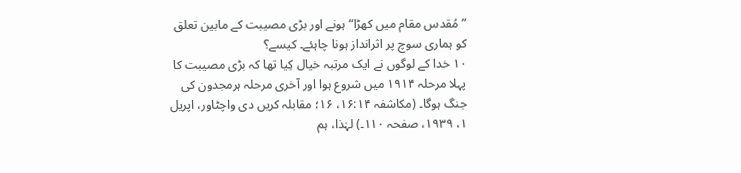”مُقدس مقام میں کھڑا“ ہونے اور بڑی مصیبت کے مابین تعلق کو ہماری سوچ پر اثرانداز ہونا چاہئے۔ کیسے؟
۱۰ خدا کے لوگوں نے ایک مرتبہ خیال کِیا تھا کہ بڑی مصیبت کا پہلا مرحلہ ۱۹۱۴ میں شروع ہوا اور آخری مرحلہ ہرمجدون کی جنگ ہوگا۔ (مکاشفہ ۱۶:۱۴، ۱۶؛ مقابلہ کریں دی واچٹاور، اپریل ۱، ۱۹۳۹، صفحہ ۱۱۰۔) لہٰذا، ہم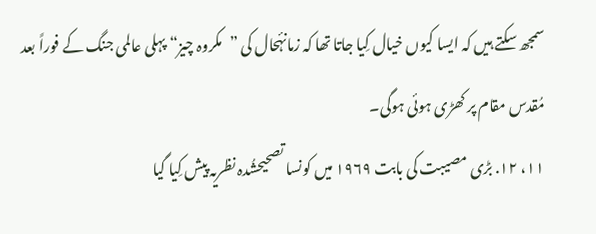سمجھ سکتے ہیں کہ ایسا کیوں خیال کِیا جاتا تھا کہ زمانۂحال کی ”مکروہ چیز“ پہلی عالمی جنگ کے فوراً بعد مُقدس مقام پر کھڑی ہوئی ہوگی۔
۱۱، ۱۲. بڑی مصیبت کی بابت ۱۹۶۹ میں کونسا تصحیحشُدہ نظریہ پیش کِیا گیا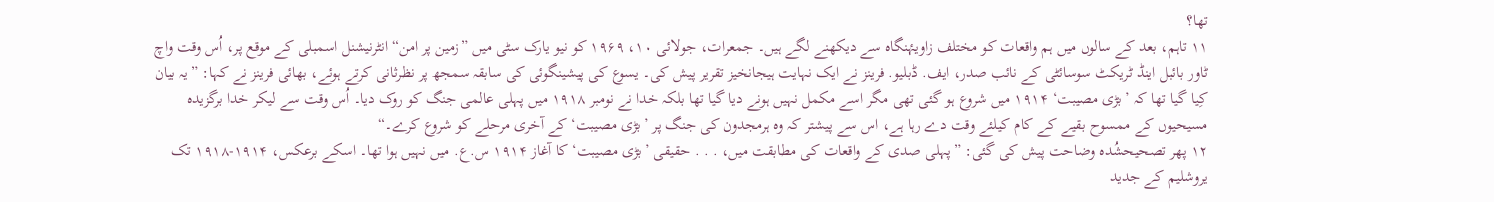تھا؟
۱۱ تاہم، بعد کے سالوں میں ہم واقعات کو مختلف زاویۂنگاہ سے دیکھنے لگے ہیں۔ جمعرات، جولائی ۱۰، ۱۹۶۹ کو نیو یارک سٹی میں ”زمین پر امن“ انٹرنیشنل اسمبلی کے موقع پر، اُس وقت واچ ٹاور بائبل اینڈ ٹریکٹ سوسائٹی کے نائب صدر، ایف. ڈبلیو. فرینز نے ایک نہایت ہیجانخیز تقریر پیش کی۔ یسوع کی پیشینگوئی کی سابقہ سمجھ پر نظرثانی کرتے ہوئے، بھائی فرینز نے کہا: ”یہ بیان کِیا گیا تھا کہ ’بڑی مصیبت‘ ۱۹۱۴ میں شروع ہو گئی تھی مگر اسے مکمل نہیں ہونے دیا گیا تھا بلکہ خدا نے نومبر ۱۹۱۸ میں پہلی عالمی جنگ کو روک دیا۔ اُس وقت سے لیکر خدا برگزیدہ مسیحیوں کے ممسوح بقیے کے کام کیلئے وقت دے رہا ہے، اس سے پیشتر کہ وہ ہرمجدون کی جنگ پر ’بڑی مصیبت‘ کے آخری مرحلے کو شروع کرے۔“
۱۲ پھر تصحیحشُدہ وضاحت پیش کی گئی: ”پہلی صدی کے واقعات کی مطابقت میں، . . . حقیقی ’بڑی مصیبت‘ کا آغاز ۱۹۱۴ س.ع. میں نہیں ہوا تھا۔ اسکے برعکس، ۱۹۱۴-۱۹۱۸ تک یروشلیم کے جدید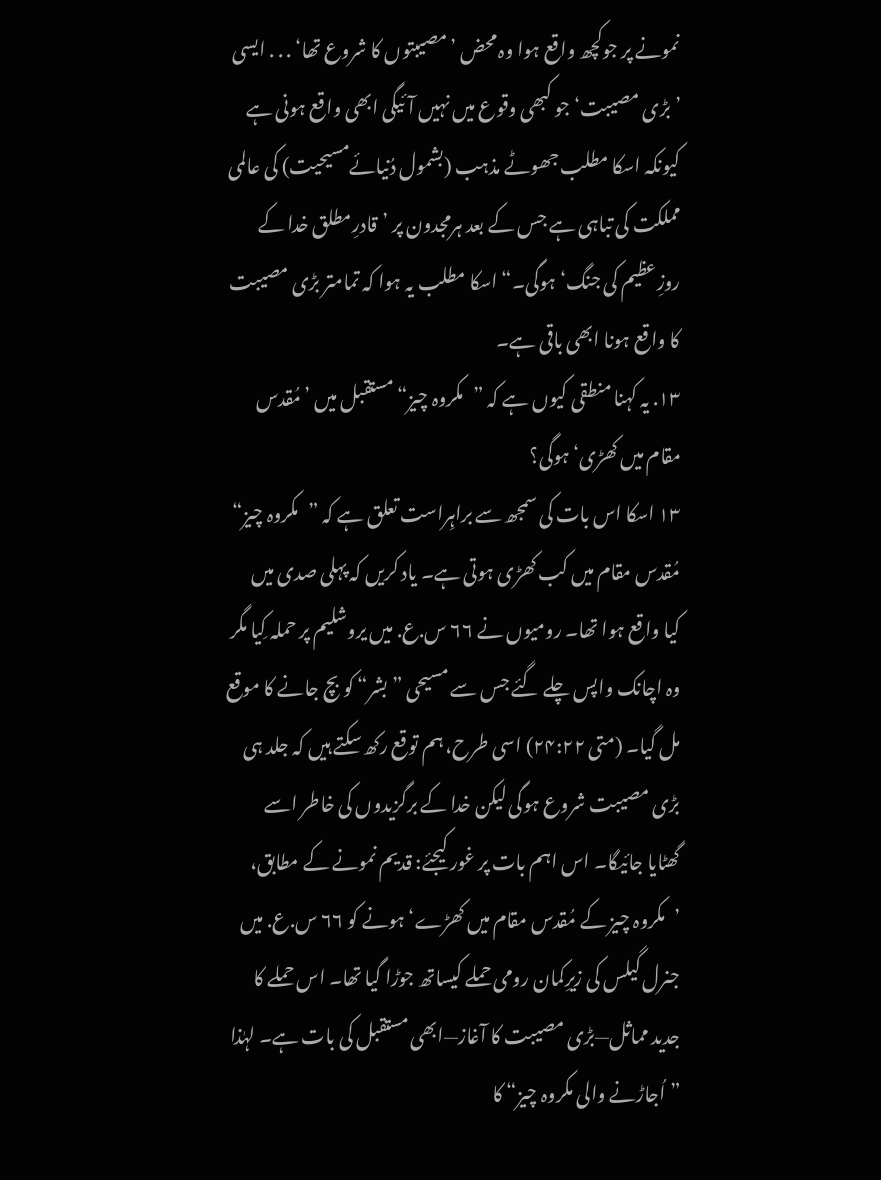نمونے پر جوکچھ واقع ہوا وہ محض ’مصیبتوں کا شروع تھا‘ . . . ایسی ’بڑی مصیبت‘ جو کبھی وقوع میں نہیں آئیگی ابھی واقع ہونی ہے کیونکہ اسکا مطلب جھوٹے مذہب (بشمول دُنیائےمسیحیت) کی عالمی مملکت کی تباہی ہے جس کے بعد ہرمجدون پر ’قادرِمطلق خدا کے روزِعظیم کی جنگ‘ ہوگی۔“ اسکا مطلب یہ ہوا کہ تمامتر بڑی مصیبت کا واقع ہونا ابھی باقی ہے۔
۱۳. یہ کہنا منطقی کیوں ہے کہ ”مکروہ چیز“ مستقبل میں ’مُقدس مقام میں کھڑی‘ ہوگی؟
۱۳ اسکا اس بات کی سمجھ سے براہِراست تعلق ہے کہ ”مکروہ چیز“ مُقدس مقام میں کب کھڑی ہوتی ہے۔ یاد کریں کہ پہلی صدی میں کیا واقع ہوا تھا۔ رومیوں نے ۶۶ س.ع. میں یروشلیم پر حملہ کِیا مگر وہ اچانک واپس چلے گئے جس سے مسیحی ”بشر“ کو بچ جانے کا موقع مل گیا۔ (متی ۲۴:۲۲) اسی طرح، ہم توقع رکھ سکتے ہیں کہ جلد ہی بڑی مصیبت شروع ہوگی لیکن خدا کے برگزیدوں کی خاطر اسے گھٹایا جائیگا۔ اس اہم بات پر غور کیجئے: قدیم نمونے کے مطابق، ’مکروہ چیز کے مُقدس مقام میں کھڑے‘ ہونے کو ۶۶ س.ع. میں جنرل گیلس کی زیرِکمان رومی حملے کیساتھ جوڑا گیا تھا۔ اس حملے کا جدید مماثل—بڑی مصیبت کا آغاز—ابھی مستقبل کی بات ہے۔ لہٰذا ”اُجاڑنے والی مکروہ چیز“ کا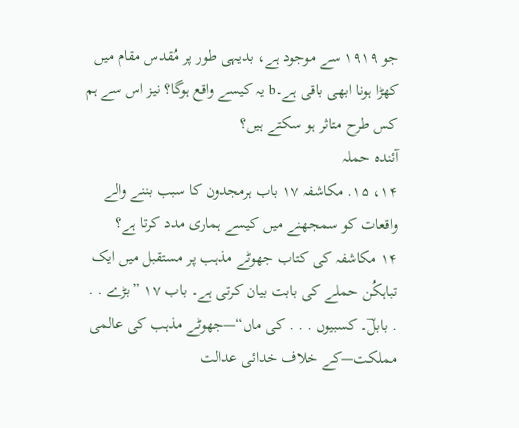جو ۱۹۱۹ سے موجود ہے، بدیہی طور پر مُقدس مقام میں کھڑا ہونا ابھی باقی ہے۔b یہ کیسے واقع ہوگا؟ نیز اس سے ہم کس طرح متاثر ہو سکتے ہیں؟
آئندہ حملہ
۱۴، ۱۵. مکاشفہ ۱۷ باب ہرمجدون کا سبب بننے والے واقعات کو سمجھنے میں کیسے ہماری مدد کرتا ہے؟
۱۴ مکاشفہ کی کتاب جھوٹے مذہب پر مستقبل میں ایک تباہکُن حملے کی بابت بیان کرتی ہے۔ باب ۱۷ ”بڑے . . . بابلؔ۔ کسبیوں . . . کی ماں“—جھوٹے مذہب کی عالمی مملکت—کے خلاف خدائی عدالت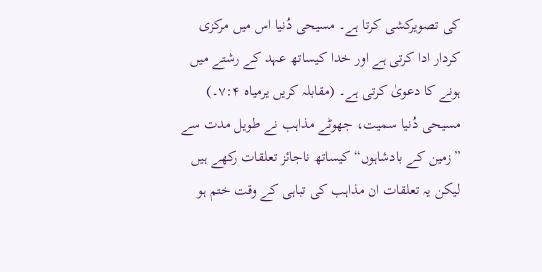کی تصویرکشی کرتا ہے۔ مسیحی دُنیا اس میں مرکزی کردار ادا کرتی ہے اور خدا کیساتھ عہد کے رشتے میں ہونے کا دعویٰ کرتی ہے۔ (مقابلہ کریں یرمیاہ ۷:۴۔) مسیحی دُنیا سمیت، جھوٹے مذاہب نے طویل مدت سے ”زمین کے بادشاہوں“ کیساتھ ناجائز تعلقات رکھے ہیں لیکن یہ تعلقات ان مذاہب کی تباہی کے وقت ختم ہو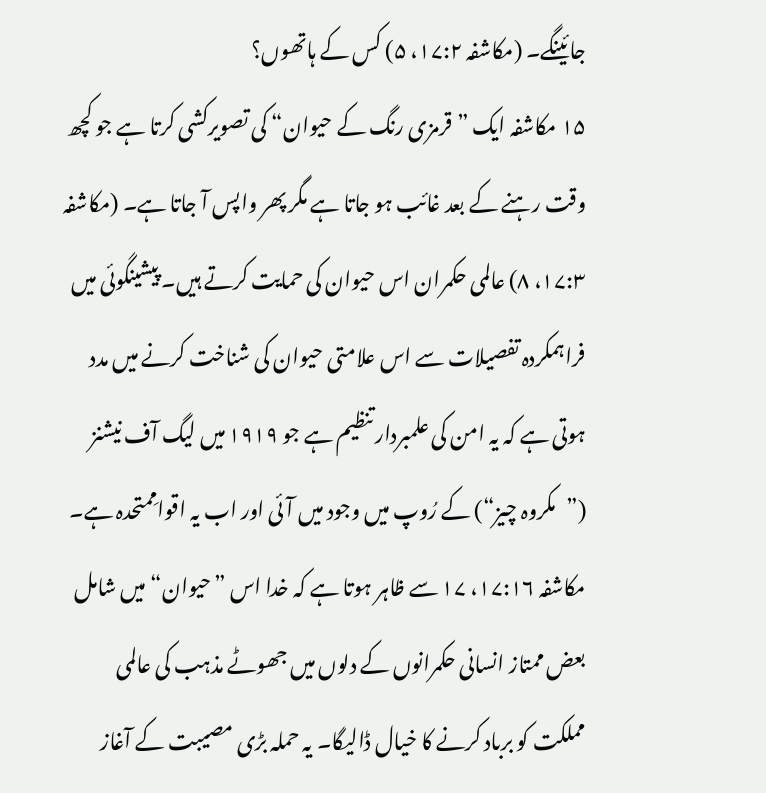جائینگے۔ (مکاشفہ ۱۷:۲، ۵) کس کے ہاتھوں؟
۱۵ مکاشفہ ایک ”قرمزی رنگ کے حیوان“ کی تصویرکشی کرتا ہے جو کچھ وقت رہنے کے بعد غائب ہو جاتا ہے مگر پھر واپس آ جاتا ہے۔ (مکاشفہ ۱۷:۳، ۸) عالمی حکمران اس حیوان کی حمایت کرتے ہیں۔ پیشینگوئی میں فراہمکردہ تفصیلات سے اس علامتی حیوان کی شناخت کرنے میں مدد ہوتی ہے کہ یہ امن کی علمبردار تنظیم ہے جو ۱۹۱۹ میں لیگ آف نیشنز (”مکروہ چیز“) کے رُوپ میں وجود میں آئی اور اب یہ اقوامِمتحدہ ہے۔ مکاشفہ ۱۷:۱۶، ۱۷ سے ظاہر ہوتا ہے کہ خدا اس ”حیوان“ میں شامل بعض ممتاز انسانی حکمرانوں کے دلوں میں جھوٹے مذہب کی عالمی مملکت کو برباد کرنے کا خیال ڈالیگا۔ یہ حملہ بڑی مصیبت کے آغاز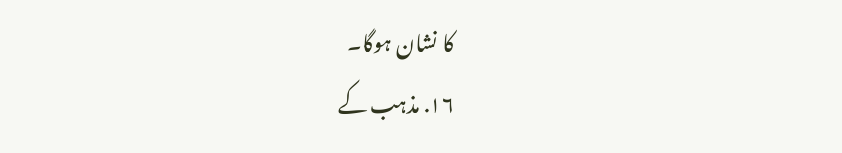کا نشان ہوگا۔
۱۶. مذہب کے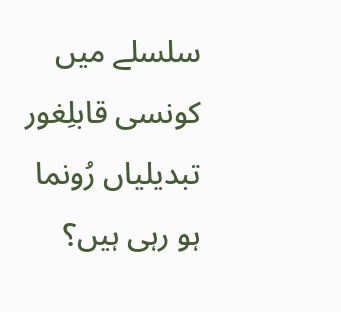سلسلے میں کونسی قابلِغور تبدیلیاں رُونما ہو رہی ہیں؟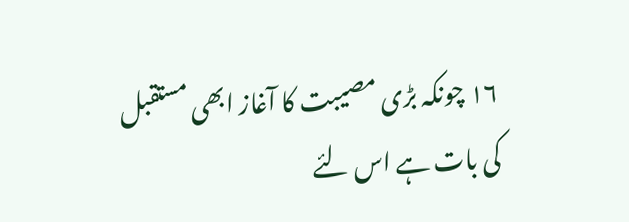۱۶ چونکہ بڑی مصیبت کا آغاز ابھی مستقبل کی بات ہے اس لئے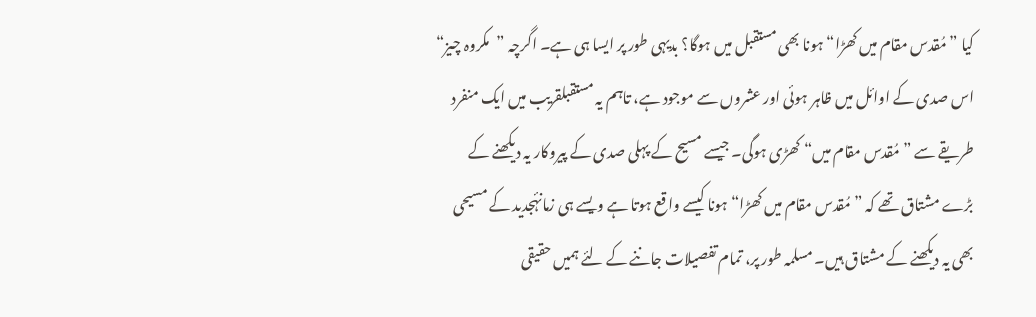کیا ”مُقدس مقام میں کھڑا“ ہونا بھی مستقبل میں ہوگا؟ بدیہی طور پر ایسا ہی ہے۔ اگرچہ ”مکروہ چیز“ اس صدی کے اوائل میں ظاہر ہوئی اور عشروں سے موجود ہے، تاہم یہ مستقبلقریب میں ایک منفرد طریقے سے ”مُقدس مقام میں“ کھڑی ہوگی۔ جیسے مسیح کے پہلی صدی کے پیروکار یہ دیکھنے کے بڑے مشتاق تھے کہ ”مُقدس مقام میں کھڑا“ ہونا کیسے واقع ہوتا ہے ویسے ہی زمانۂجدید کے مسیحی بھی یہ دیکھنے کے مشتاق ہیں۔ مسلمہ طور پر، تمام تفصیلات جاننے کے لئے ہمیں حقیقی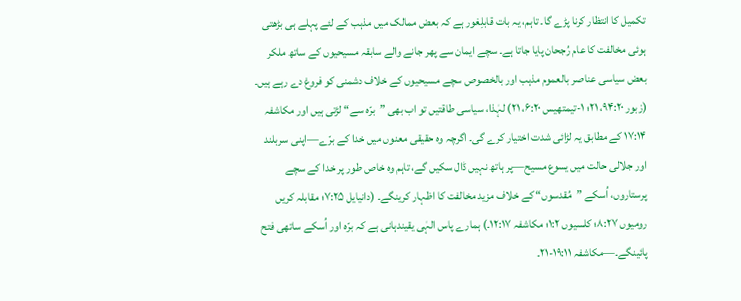تکمیل کا انتظار کرنا پڑے گا۔ تاہم، یہ بات قابلِغور ہے کہ بعض ممالک میں مذہب کے لئے پہلے ہی بڑھتی ہوئی مخالفت کا عام رُجحان پایا جاتا ہے۔ سچے ایمان سے پھر جانے والے سابقہ مسیحیوں کے ساتھ ملکر بعض سیاسی عناصر بالعموم مذہب اور بالخصوص سچے مسیحیوں کے خلاف دشمنی کو فروغ دے رہے ہیں۔ (زبور ۹۴:۲۰، ۲۱؛ ۱-تیمتھیس ۶:۲۰، ۲۱) لہٰذا، سیاسی طاقتیں تو اب بھی ”برّہ سے“ لڑتی ہیں اور مکاشفہ ۱۷:۱۴ کے مطابق یہ لڑائی شدت اختیار کرے گی۔ اگرچہ وہ حقیقی معنوں میں خدا کے برّے—اپنی سربلند اور جلالی حالت میں یسوع مسیح—پر ہاتھ نہیں ڈال سکیں گے، تاہم وہ خاص طور پر خدا کے سچے پرستاروں، اُسکے ”مُقدسوں“ کے خلاف مزید مخالفت کا اظہار کرینگے۔ (دانیایل ۷:۲۵؛ مقابلہ کریں رومیوں ۸:۲۷؛ کلسیوں ۱:۲؛ مکاشفہ ۱۲:۱۷۔) ہمارے پاس الہٰی یقیندہانی ہے کہ برّہ اور اُسکے ساتھی فتح پائینگے۔—مکاشفہ ۱۹:۱۱-۲۱۔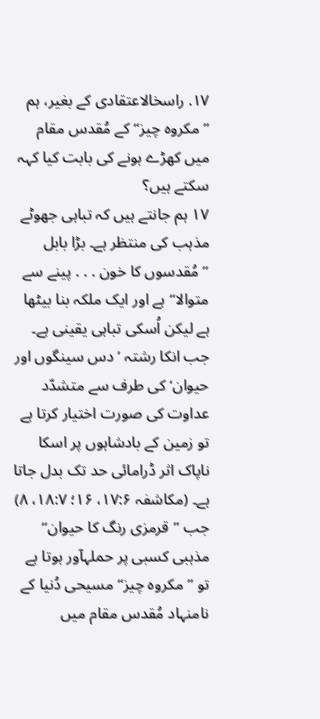۱۷. راسخالاعتقادی کے بغیر، ہم ”مکروہ چیز“ کے مُقدس مقام میں کھڑے ہونے کی بابت کیا کہہ سکتے ہیں؟
۱۷ ہم جانتے ہیں کہ تباہی جھوٹے مذہب کی منتظر ہے۔ بڑا بابل ”مُقدسوں کا خون . . . پینے سے متوالا“ ہے اور ایک ملکہ بنا بیٹھا ہے لیکن اُسکی تباہی یقینی ہے۔ جب انکا رشتہ ’دس سینگوں اور حیوان‘ کی طرف سے متشدّد عداوت کی صورت اختیار کرتا ہے تو زمین کے بادشاہوں پر اسکا ناپاک اثر ڈرامائی حد تک بدل جاتا ہے۔ (مکاشفہ ۱۷:۶، ۱۶؛ ۱۸:۷، ۸) جب ”قرمزی رنگ کا حیوان“ مذہبی کسبی پر حملہآور ہوتا ہے تو ”مکروہ چیز“ مسیحی دُنیا کے نامنہاد مُقدس مقام میں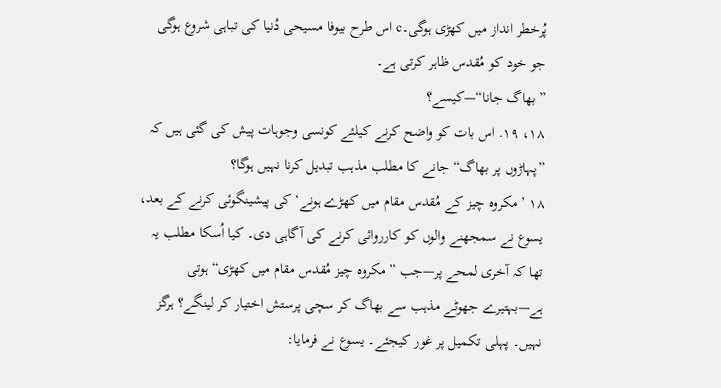پُرخطر انداز میں کھڑی ہوگی۔c اس طرح بیوفا مسیحی دُنیا کی تباہی شروع ہوگی جو خود کو مُقدس ظاہر کرتی ہے۔
”بھاگ جانا“—کیسے؟
۱۸، ۱۹. اس بات کو واضح کرنے کیلئے کونسی وجوہات پیش کی گئی ہیں کہ ”پہاڑوں پر بھاگ“ جانے کا مطلب مذہب تبدیل کرنا نہیں ہوگا؟
۱۸ ’مکروہ چیز کے مُقدس مقام میں کھڑے ہونے‘ کی پیشینگوئی کرنے کے بعد، یسوع نے سمجھنے والوں کو کارروائی کرنے کی آگاہی دی۔ کیا اُسکا مطلب یہ تھا کہ آخری لمحے پر—جب ”مکروہ چیز مُقدس مقام میں کھڑی“ ہوتی ہے—بہتیرے جھوٹے مذہب سے بھاگ کر سچی پرستش اختیار کر لینگے؟ ہرگز نہیں۔ پہلی تکمیل پر غور کیجئے۔ یسوع نے فرمایا: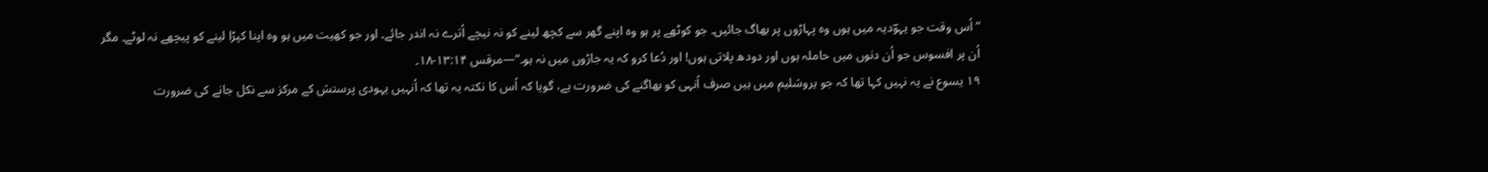”اُس وقت جو یہوؔدیہ میں ہوں وہ پہاڑوں پر بھاگ جائیں۔ جو کوٹھے پر ہو وہ اپنے گھر سے کچھ لینے کو نہ نیچے اُترے نہ اندر جائے۔ اور جو کھیت میں ہو وہ اپنا کپڑا لینے کو پیچھے نہ لوٹے۔ مگر اُن پر افسوس جو اُن دنوں میں حاملہ ہوں اور دودھ پلاتی ہوں! اور دُعا کرو کہ یہ جاڑوں میں نہ ہو۔“—مرقس ۱۳:۱۴-۱۸۔
۱۹ یسوع نے یہ نہیں کہا تھا کہ جو یروشلیم میں ہیں صرف اُنہی کو بھاگنے کی ضرورت ہے، گویا کہ اُس کا نکتہ یہ تھا کہ اُنہیں یہودی پرستش کے مرکز سے نکل جانے کی ضرورت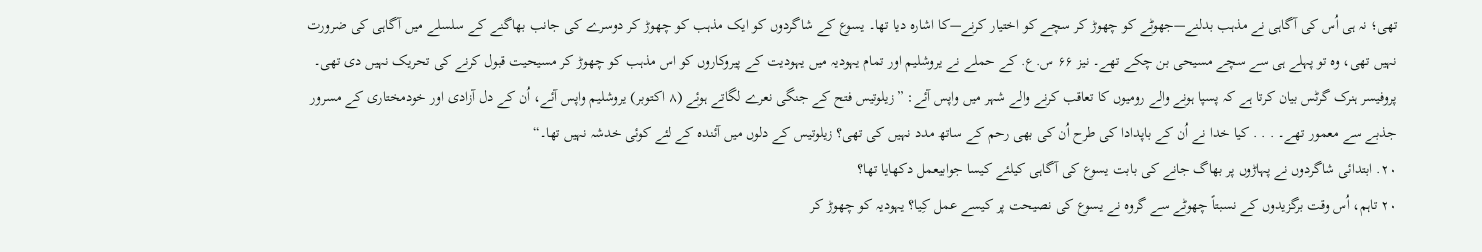تھی؛ نہ ہی اُس کی آگاہی نے مذہب بدلنے—جھوٹے کو چھوڑ کر سچے کو اختیار کرنے—کا اشارہ دیا تھا۔ یسوع کے شاگردوں کو ایک مذہب کو چھوڑ کر دوسرے کی جانب بھاگنے کے سلسلے میں آگاہی کی ضرورت نہیں تھی، وہ تو پہلے ہی سے سچے مسیحی بن چکے تھے۔ نیز ۶۶ س.ع. کے حملے نے یروشلیم اور تمام یہودیہ میں یہودیت کے پیروکاروں کو اس مذہب کو چھوڑ کر مسیحیت قبول کرنے کی تحریک نہیں دی تھی۔ پروفیسر ہنرک گرٹس بیان کرتا ہے کہ پسپا ہونے والے رومیوں کا تعاقب کرنے والے شہر میں واپس آئے: ”زیلوتیس فتح کے جنگی نعرے لگاتے ہوئے (۸ اکتوبر) یروشلیم واپس آئے، اُن کے دل آزادی اور خودمختاری کے مسرور جذبے سے معمور تھے۔ . . . کیا خدا نے اُن کے باپدادا کی طرح اُن کی بھی رحم کے ساتھ مدد نہیں کی تھی؟ زیلوتیس کے دلوں میں آئندہ کے لئے کوئی خدشہ نہیں تھا۔“
۲۰. ابتدائی شاگردوں نے پہاڑوں پر بھاگ جانے کی بابت یسوع کی آگاہی کیلئے کیسا جوابیعمل دکھایا تھا؟
۲۰ تاہم، اُس وقت برگزیدوں کے نسبتاً چھوٹے سے گروہ نے یسوع کی نصیحت پر کیسے عمل کِیا؟ یہودیہ کو چھوڑ کر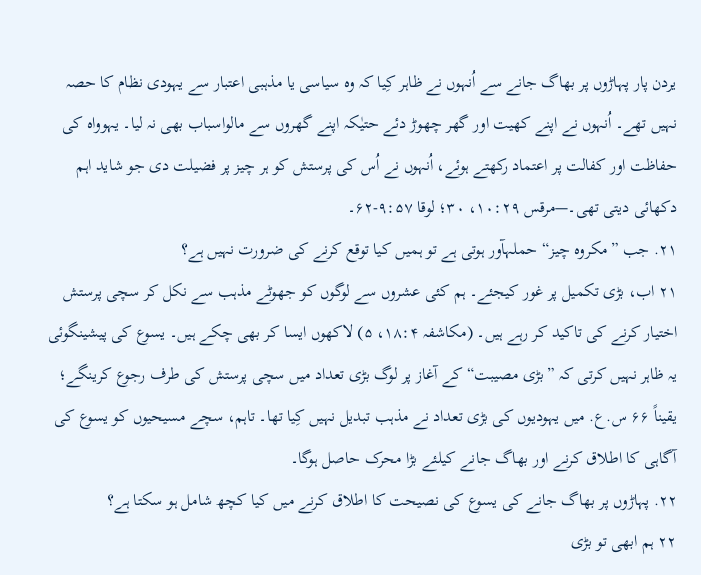یردن پار پہاڑوں پر بھاگ جانے سے اُنہوں نے ظاہر کِیا کہ وہ سیاسی یا مذہبی اعتبار سے یہودی نظام کا حصہ نہیں تھے۔ اُنہوں نے اپنے کھیت اور گھر چھوڑ دئے حتیٰکہ اپنے گھروں سے مالواسباب بھی نہ لیا۔ یہوواہ کی حفاظت اور کفالت پر اعتماد رکھتے ہوئے، اُنہوں نے اُس کی پرستش کو ہر چیز پر فضیلت دی جو شاید اہم دکھائی دیتی تھی۔—مرقس ۱۰:۲۹، ۳۰؛ لوقا ۹:۵۷-۶۲۔
۲۱. جب ”مکروہ چیز“ حملہآور ہوتی ہے تو ہمیں کیا توقع کرنے کی ضرورت نہیں ہے؟
۲۱ اب، بڑی تکمیل پر غور کیجئے۔ ہم کئی عشروں سے لوگوں کو جھوٹے مذہب سے نکل کر سچی پرستش اختیار کرنے کی تاکید کر رہے ہیں۔ (مکاشفہ ۱۸:۴، ۵) لاکھوں ایسا کر بھی چکے ہیں۔ یسوع کی پیشینگوئی یہ ظاہر نہیں کرتی کہ ”بڑی مصیبت“ کے آغاز پر لوگ بڑی تعداد میں سچی پرستش کی طرف رجوع کرینگے؛ یقیناً ۶۶ س.ع. میں یہودیوں کی بڑی تعداد نے مذہب تبدیل نہیں کِیا تھا۔ تاہم، سچے مسیحیوں کو یسوع کی آگاہی کا اطلاق کرنے اور بھاگ جانے کیلئے بڑا محرک حاصل ہوگا۔
۲۲. پہاڑوں پر بھاگ جانے کی یسوع کی نصیحت کا اطلاق کرنے میں کیا کچھ شامل ہو سکتا ہے؟
۲۲ ہم ابھی تو بڑی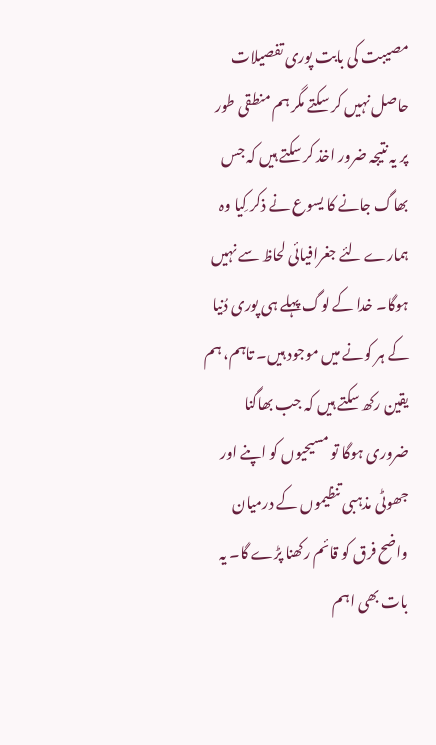مصیبت کی بابت پوری تفصیلات حاصل نہیں کر سکتے مگر ہم منطقی طور پر یہ نتیجہ ضرور اخذ کر سکتے ہیں کہ جس بھاگ جانے کا یسوع نے ذکر کِیا وہ ہمارے لئے جغرافیائی لحاظ سے نہیں ہوگا۔ خدا کے لوگ پہلے ہی پوری دُنیا کے ہر کونے میں موجود ہیں۔ تاہم، ہم یقین رکھ سکتے ہیں کہ جب بھاگنا ضروری ہوگا تو مسیحیوں کو اپنے اور جھوٹی مذہبی تنظیموں کے درمیان واضح فرق کو قائم رکھنا پڑے گا۔ یہ بات بھی اہم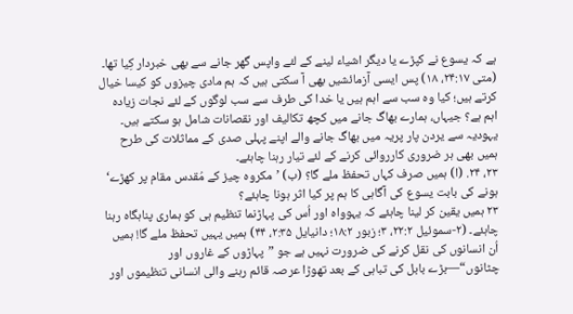ہے کہ یسوع نے کپڑے یا دیگر اشیاء لینے کے لئے واپس گھر جانے سے بھی خبردار کِیا تھا۔ (متی ۲۴:۱۷، ۱۸) پس ایسی آزمائشیں بھی آ سکتی ہیں کہ ہم مادی چیزوں کو کیسا خیال کرتے ہیں؛ کیا وہ سب سے اہم ہیں یا خدا کی طرف سے سب لوگوں کے لئے نجات زیادہ اہم ہے؟ جیہاں، ہمارے بھاگ جانے میں کچھ تکالیف اور نقصانات شامل ہو سکتے ہیں۔ یہودیہ سے یردن پار پریہ میں بھاگ جانے والے اپنے پہلی صدی کے مماثلات کی طرح ہمیں بھی ہر ضروری کارروائی کرنے کے لئے تیار رہنا چاہئے۔
۲۳، ۲۴. (ا) ہمیں صرف کہاں تحفظ ملے گا؟ (ب) ’مکروہ چیز کے مُقدس مقام پر کھڑے‘ ہونے کی بابت یسوع کی آگاہی کا ہم پر کیا اثر ہونا چاہئے؟
۲۳ ہمیں یقین کر لینا چاہئے کہ یہوواہ اور اُس کی پہاڑنما تنظیم ہی کو ہماری پناہگاہ رہنا چاہئے۔ (۲-سموئیل ۲۲:۲، ۳؛ زبور ۱۸:۲؛ دانیایل ۲:۳۵، ۴۴) ہمیں یہیں تحفظ ملے گا! ہمیں اُن انسانوں کی نقل کرنے کی ضرورت نہیں ہے جو ”پہاڑوں کے غاروں اور چٹانوں“—بڑے بابل کی تباہی کے بعد تھوڑا عرصہ قائم رہنے والی انسانی تنظیموں اور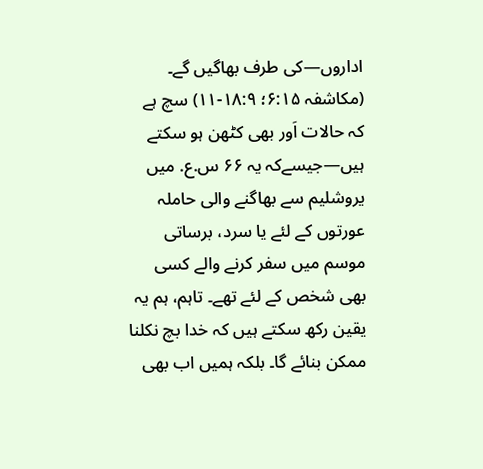اداروں—کی طرف بھاگیں گے۔ (مکاشفہ ۶:۱۵؛ ۱۸:۹-۱۱) سچ ہے کہ حالات اَور بھی کٹھن ہو سکتے ہیں—جیسےکہ یہ ۶۶ س.ع. میں یروشلیم سے بھاگنے والی حاملہ عورتوں کے لئے یا سرد، برساتی موسم میں سفر کرنے والے کسی بھی شخص کے لئے تھے۔ تاہم، ہم یہ یقین رکھ سکتے ہیں کہ خدا بچ نکلنا ممکن بنائے گا۔ بلکہ ہمیں اب بھی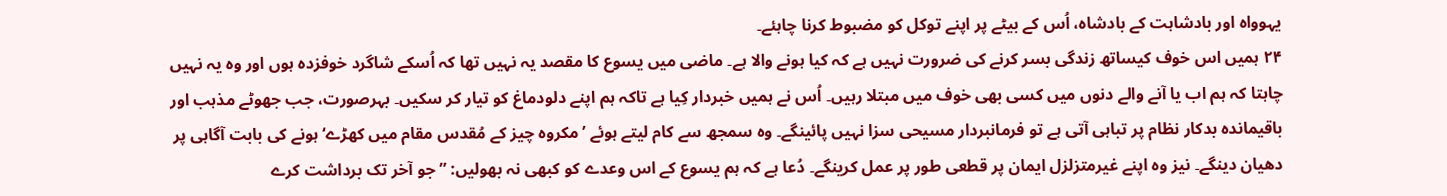یہوواہ اور بادشاہت کے بادشاہ، اُس کے بیٹے پر اپنے توکل کو مضبوط کرنا چاہئے۔
۲۴ ہمیں اس خوف کیساتھ زندگی بسر کرنے کی ضرورت نہیں ہے کہ کیا ہونے والا ہے۔ ماضی میں یسوع کا مقصد یہ نہیں تھا کہ اُسکے شاگرد خوفزدہ ہوں اور وہ یہ نہیں چاہتا کہ ہم اب یا آنے والے دنوں میں کسی بھی خوف میں مبتلا رہیں۔ اُس نے ہمیں خبردار کِیا ہے تاکہ ہم اپنے دلودماغ کو تیار کر سکیں۔ بہرصورت، جب جھوٹے مذہب اور باقیماندہ بدکار نظام پر تباہی آتی ہے تو فرمانبردار مسیحی سزا نہیں پائینگے۔ وہ سمجھ سے کام لیتے ہوئے ’مکروہ چیز کے مُقدس مقام میں کھڑے‘ ہونے کی بابت آگاہی پر دھیان دینگے۔ نیز وہ اپنے غیرمتزلزل ایمان پر قطعی طور پر عمل کرینگے۔ دُعا ہے کہ ہم یسوع کے اس وعدے کو کبھی نہ بھولیں: ”جو آخر تک برداشت کرے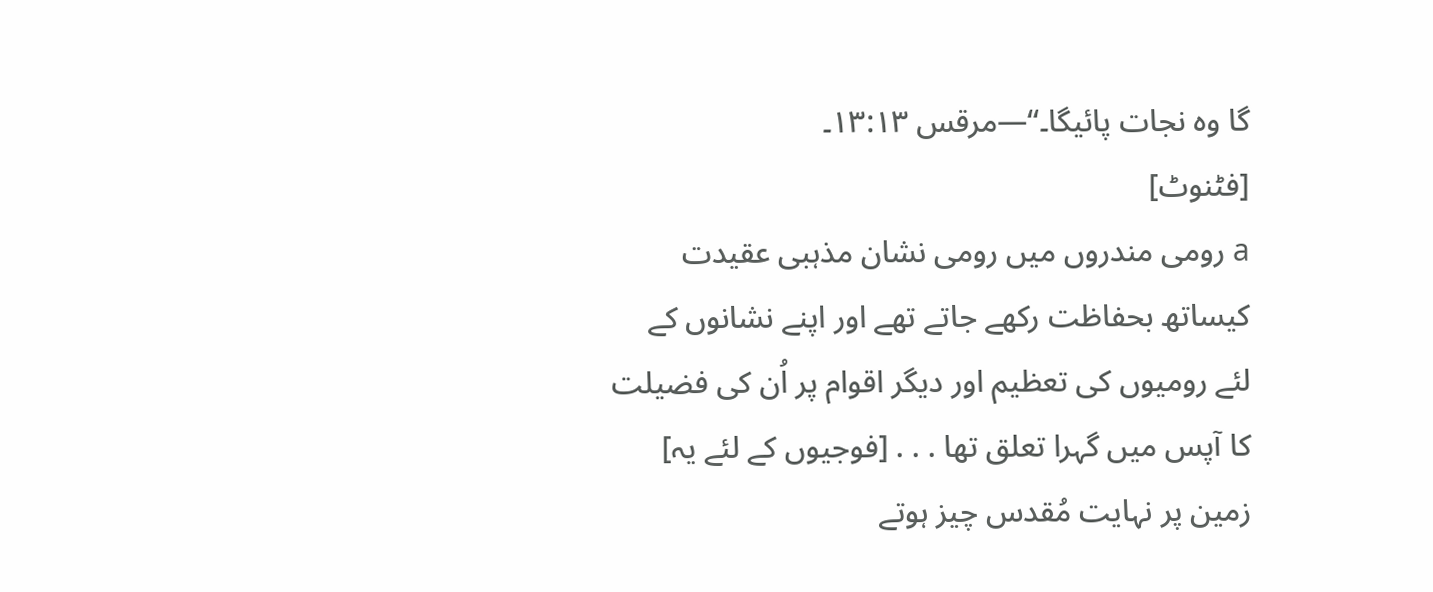گا وہ نجات پائیگا۔“—مرقس ۱۳:۱۳۔
[فٹنوٹ]
a رومی مندروں میں رومی نشان مذہبی عقیدت کیساتھ بحفاظت رکھے جاتے تھے اور اپنے نشانوں کے لئے رومیوں کی تعظیم اور دیگر اقوام پر اُن کی فضیلت کا آپس میں گہرا تعلق تھا . . . [فوجیوں کے لئے یہ] زمین پر نہایت مُقدس چیز ہوتے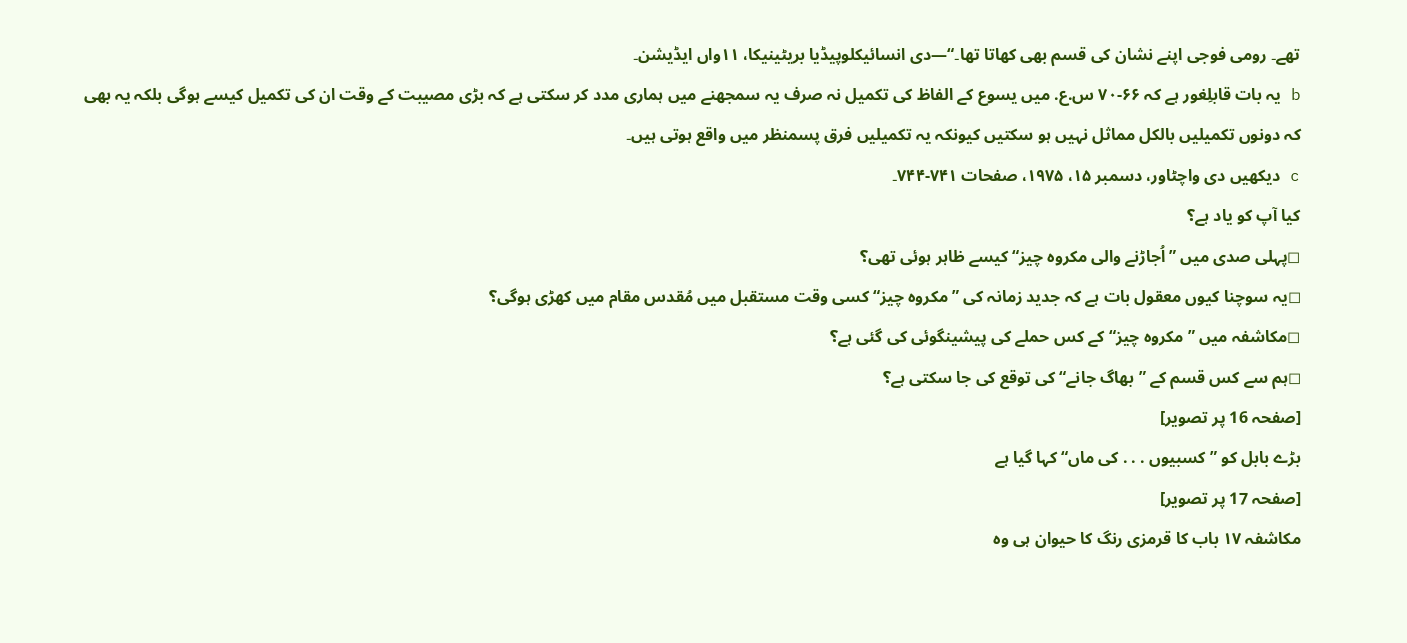تھے۔ رومی فوجی اپنے نشان کی قسم بھی کھاتا تھا۔“—دی انسائیکلوپیڈیا بریٹینیکا، ۱۱واں ایڈیشن۔
b یہ بات قابلِغور ہے کہ ۶۶-۷۰ س.ع. میں یسوع کے الفاظ کی تکمیل نہ صرف یہ سمجھنے میں ہماری مدد کر سکتی ہے کہ بڑی مصیبت کے وقت ان کی تکمیل کیسے ہوگی بلکہ یہ بھی کہ دونوں تکمیلیں بالکل مماثل نہیں ہو سکتیں کیونکہ یہ تکمیلیں فرق پسمنظر میں واقع ہوتی ہیں۔
c دیکھیں دی واچٹاور، دسمبر ۱۵، ۱۹۷۵، صفحات ۷۴۱-۷۴۴۔
کیا آپ کو یاد ہے؟
◻پہلی صدی میں ”اُجاڑنے والی مکروہ چیز“ کیسے ظاہر ہوئی تھی؟
◻یہ سوچنا کیوں معقول بات ہے کہ جدید زمانہ کی ”مکروہ چیز“ کسی وقت مستقبل میں مُقدس مقام میں کھڑی ہوگی؟
◻مکاشفہ میں ”مکروہ چیز“ کے کس حملے کی پیشینگوئی کی گئی ہے؟
◻ہم سے کس قسم کے ”بھاگ جانے“ کی توقع کی جا سکتی ہے؟
[صفحہ 16 پر تصویر]
بڑے بابل کو ”کسبیوں . . . کی ماں“ کہا گیا ہے
[صفحہ 17 پر تصویر]
مکاشفہ ۱۷ باب کا قرمزی رنگ کا حیوان ہی وہ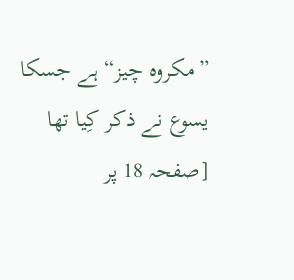”مکروہ چیز“ ہے جسکا یسوع نے ذکر کِیا تھا
[صفحہ 18 پر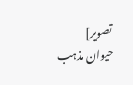تصویر]
حیوان مذہب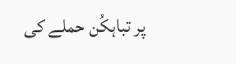پر تباہکُن حملے کی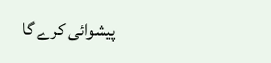پیشوائی کرے گا